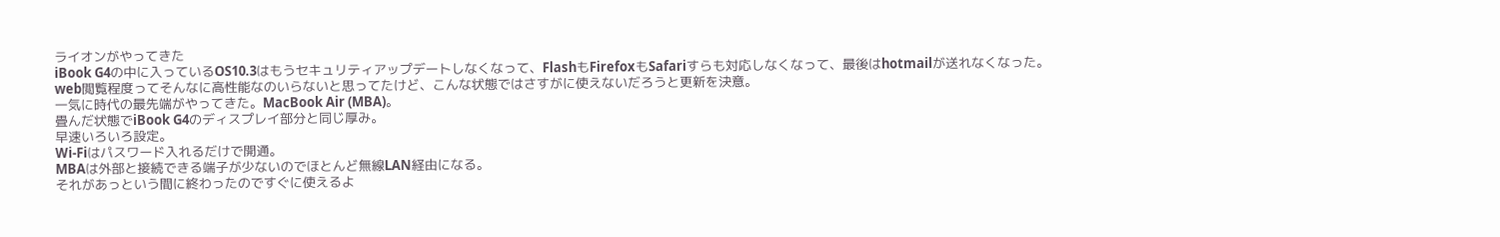ライオンがやってきた
iBook G4の中に入っているOS10.3はもうセキュリティアップデートしなくなって、FlashもFirefoxもSafariすらも対応しなくなって、最後はhotmailが送れなくなった。
web閲覧程度ってそんなに高性能なのいらないと思ってたけど、こんな状態ではさすがに使えないだろうと更新を決意。
一気に時代の最先端がやってきた。MacBook Air (MBA)。
畳んだ状態でiBook G4のディスプレイ部分と同じ厚み。
早速いろいろ設定。
Wi-Fiはパスワード入れるだけで開通。
MBAは外部と接続できる端子が少ないのでほとんど無線LAN経由になる。
それがあっという間に終わったのですぐに使えるよ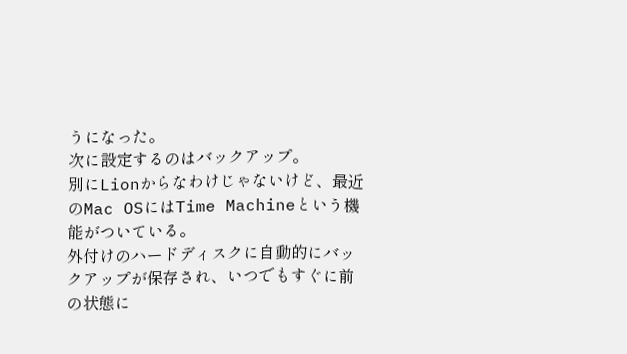うになった。
次に設定するのはバックアップ。
別にLionからなわけじゃないけど、最近のMac OSにはTime Machineという機能がついている。
外付けのハードディスクに自動的にバックアップが保存され、いつでもすぐに前の状態に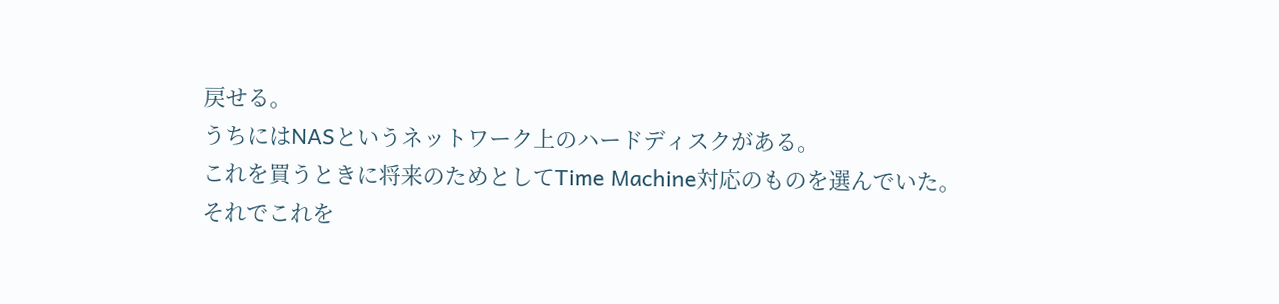戻せる。
うちにはNASというネットワーク上のハードディスクがある。
これを買うときに将来のためとしてTime Machine対応のものを選んでいた。
それでこれを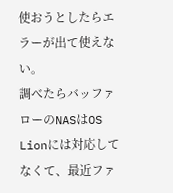使おうとしたらエラーが出て使えない。
調べたらバッファローのNASはOS Lionには対応してなくて、最近ファ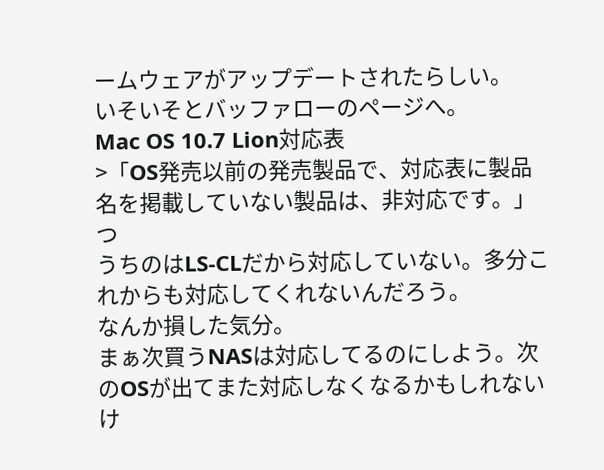ームウェアがアップデートされたらしい。
いそいそとバッファローのページへ。
Mac OS 10.7 Lion対応表
>「OS発売以前の発売製品で、対応表に製品名を掲載していない製品は、非対応です。」
つ
うちのはLS-CLだから対応していない。多分これからも対応してくれないんだろう。
なんか損した気分。
まぁ次買うNASは対応してるのにしよう。次のOSが出てまた対応しなくなるかもしれないけ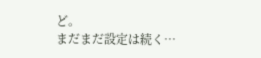ど。
まだまだ設定は続く…